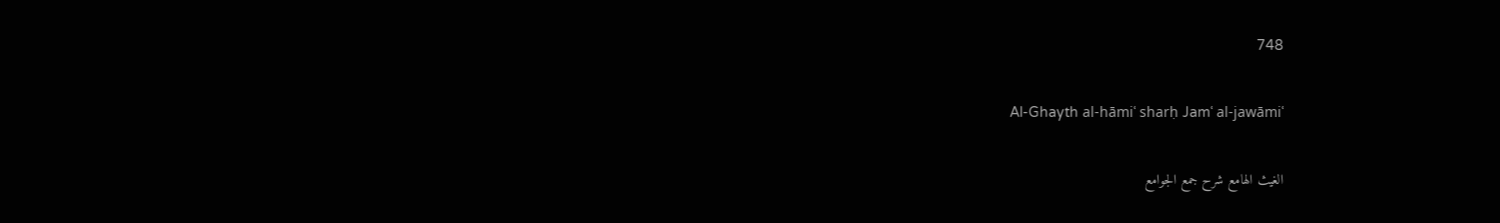748

Al-Ghayth al-hāmiʿ sharḥ Jamʿ al-jawāmiʿ

الغيث الهامع شرح جمع الجوامع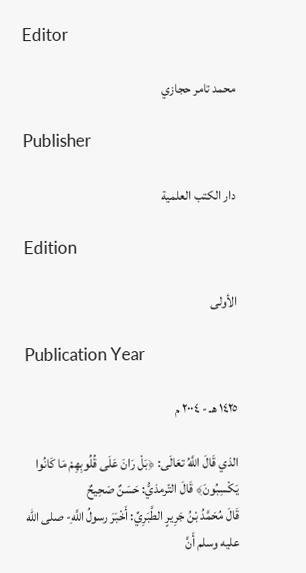Editor

محمد تامر حجازي

Publisher

دار الكتب العلمية

Edition

الأولى

Publication Year

١٤٢٥ هـ - ٢٠٠٤ م

الذي قَالَ اللَّهُ تعَالَى: ﴿بَلْ رَانَ عَلَى قُلُوبِهِمْ مَا كَانُوا يَكْسِبُونَ﴾ قَالَ التّرمذيُّ: حَسَنٌ صَحِيحٌ
قَالَ مُحَمَّدُ بْنُ جَرِيرٍ الطَّبَرِيِّ: أَخْبَرَ رسولُ اللَّهِ- صلى الله عليه وسلم أَنَّ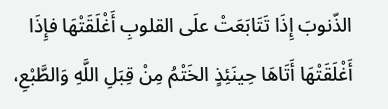الذّنوبَ إِذَا تَتَابَعَتْ علَى القلوبِ أَغْلَقَتْهَا فإِذَا أَغْلَقَتْهَا أَتَاهَا حِينَئِذٍ الخَتْمُ مِنْ قِبَلِ اللَّهِ وَالطَّبْعِ،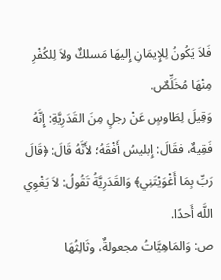فَلاَ يَكُونُ لِلإِيمَانِ إِليهَا مَسلكٌ ولاَ لِلكُفْرِ مِنْهَا مُخَلِّصٌ.
وَقِيلَ لِطَاوسٍ عَنْ رجلٍ مِنَ القَدَرِيَّةِ: إِنَّهُ فَقِيهٌ، فقَالَ: إِبليسُ أَفْقَهُ؛ لأَنَّهُ قَالَ: ﴿قَالَ رَبِّ بِمَا أَغْوَيْتَنِي﴾ وَالقَدَرِيَّةُ تَقُولُ: لاَ يَغْوِي اللَّه أَحدًا.
ص: وَالمَاهِيَّاتُ مجعولةٌ، وثَالِثُهَا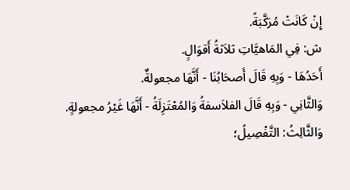إِنْ كَانَتْ مُرَكَّبَةً.
ش: فِي المَاهيَّاتِ ثلاَثةُ أَقوَالٍ.
أَحَدُهَا - وَبِهِ قَالَ أَصحَابُنَا - أَنَّهَا مجعولةٌ.
وَالثَّانِي - وَبِهِ قَالَ الفلاَسفةُ وَالمُعْتَزِلَةُ - أَنَّهَا غَيْرُ مجعولةٍ.
وَالثَّالِثُ: التَّفْصِيلُ؛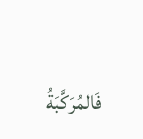فَالمُرَكَّبَةُ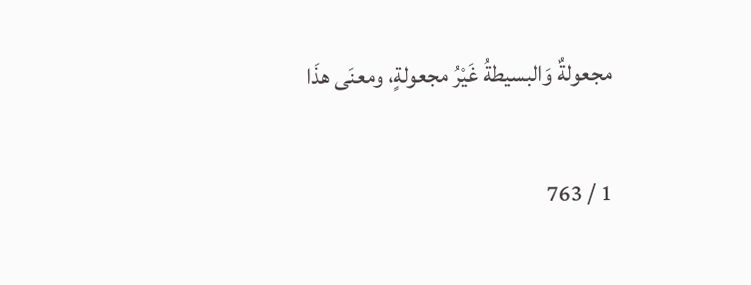مجعولةٌ وَالبسيطةُ غَيْرُ مجعولةٍ، ومعنَى هذَا

1 / 763